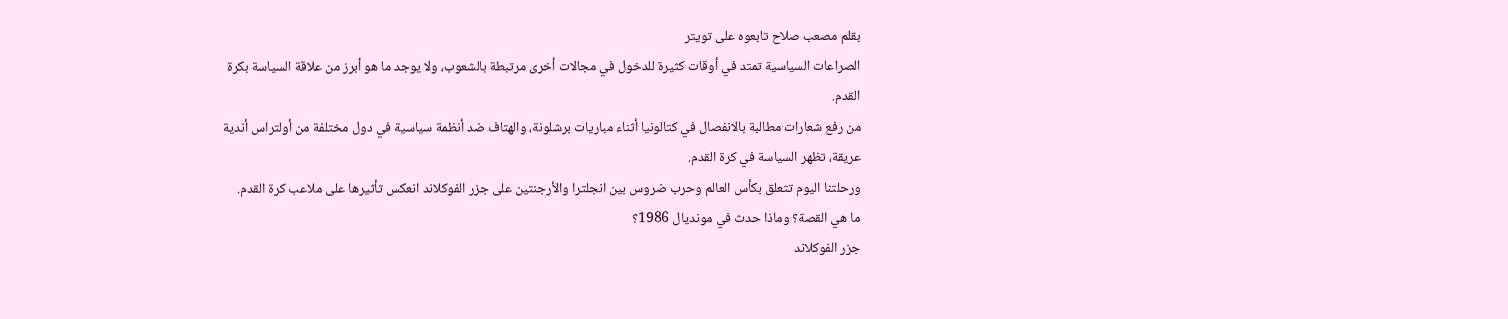بقلم مصعب صلاح تابعوه على تويتر
الصراعات السياسية تمتد في أوقات كثيرة للدخول في مجالات أخرى مرتبطة بالشعوب، ولا يوجد ما هو أبرز من علاقة السياسة بكرة القدم.
من رفع شعارات مطالبة بالانفصال في كتالونيا أثناء مباريات برشلونة، والهتاف ضد أنظمة سياسية في دول مختلفة من أولتراس أندية عريقة، تظهر السياسة في كرة القدم.
ورحلتنا اليوم تتعلق بكأس العالم وحرب ضروس بين انجلترا والأرجنتين على جزر الفوكلاند انعكس تأثيرها على ملاعب كرة القدم.
ما هي القصة؟ وماذا حدث في مونديال 1986؟
جزر الفوكلاند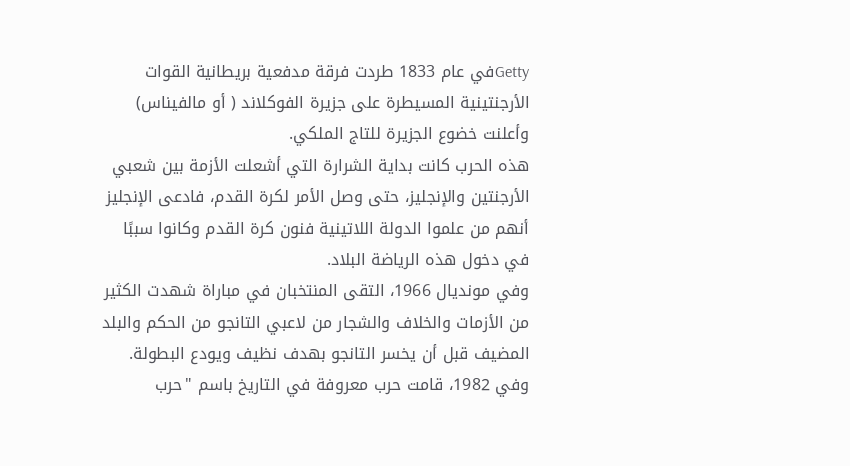Gettyفي عام 1833 طردت فرقة مدفعية بريطانية القوات الأرجنتينية المسيطرة على جزيرة الفوكلاند ( أو مالفيناس) وأعلنت خضوع الجزيرة للتاج الملكي.
هذه الحرب كانت بداية الشرارة التي أشعلت الأزمة بين شعبي الأرجنتين والإنجليز، حتى وصل الأمر لكرة القدم، فادعى الإنجليز أنهم من علموا الدولة اللاتينية فنون كرة القدم وكانوا سببًا في دخول هذه الرياضة البلاد.
وفي مونديال 1966، التقى المنتخبان في مباراة شهدت الكثير من الأزمات والخلاف والشجار من لاعبي التانجو من الحكم والبلد المضيف قبل أن يخسر التانجو بهدف نظيف ويودع البطولة.
وفي 1982، قامت حرب معروفة في التاريخ باسم "حرب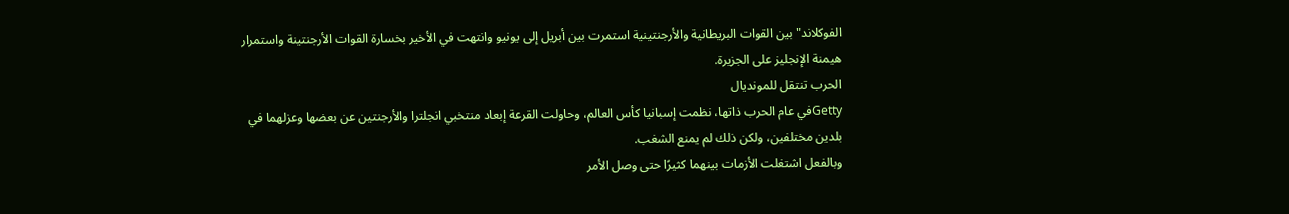الفوكلاند" بين القوات البريطانية والأرجنتينية استمرت بين أبريل إلى يونيو وانتهت في الأخير بخسارة القوات الأرجنتينة واستمرار هيمنة الإنجليز على الجزيرة.
الحرب تنتقل للمونديال
Gettyفي عام الحرب ذاتها، نظمت إسبانيا كأس العالم، وحاولت القرعة إبعاد منتخبي انجلترا والأرجنتين عن بعضها وعزلهما في بلدين مختلفين، ولكن ذلك لم يمنع الشغب.
وبالفعل اشتغلت الأزمات بينهما كثيرًا حتى وصل الأمر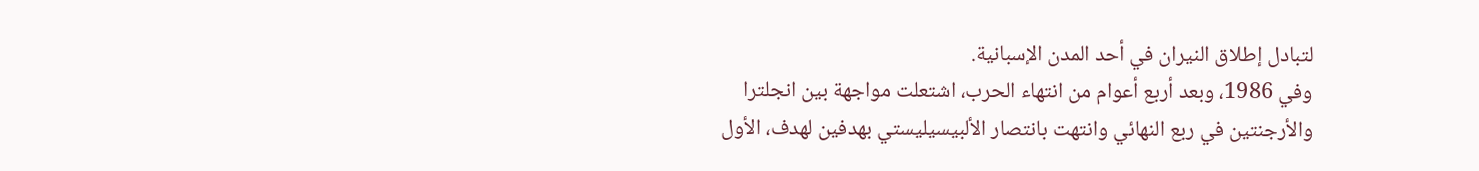لتبادل إطلاق النيران في أحد المدن الإسبانية.
وفي 1986، وبعد أربع أعوام من انتهاء الحرب، اشتعلت مواجهة بين انجلترا والأرجنتين في ربع النهائي وانتهت بانتصار الألبيسيليستي بهدفين لهدف، الأول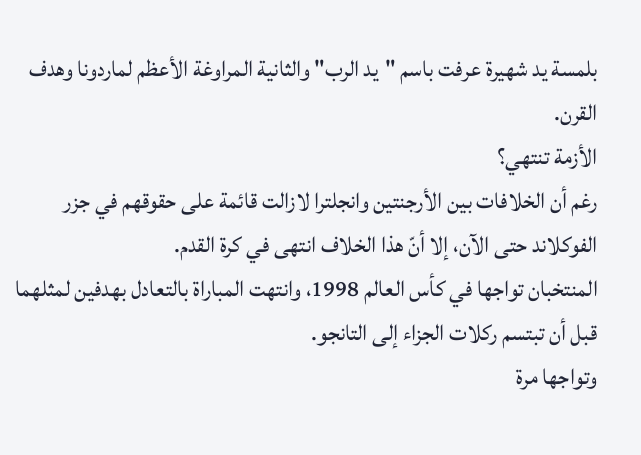بلمسة يد شهيرة عرفت باسم "يد الرب" والثانية المراوغة الأعظم لماردونا وهدف القرن.
الأزمة تنتهي؟
رغم أن الخلافات بين الأرجنتين وانجلترا لازالت قائمة على حقوقهم في جزر الفوكلاند حتى الآن، إلا أنّ هذا الخلاف انتهى في كرة القدم.
المنتخبان تواجها في كأس العالم 1998، وانتهت المباراة بالتعادل بهدفين لمثلهما قبل أن تبتسم ركلات الجزاء إلى التانجو.
وتواجها مرة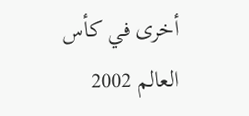أخرى في كأس العالم 2002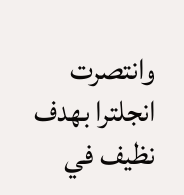وانتصرت انجلترا بهدف نظيف في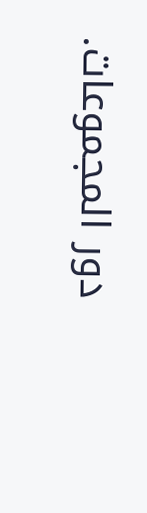دور المجموعات.